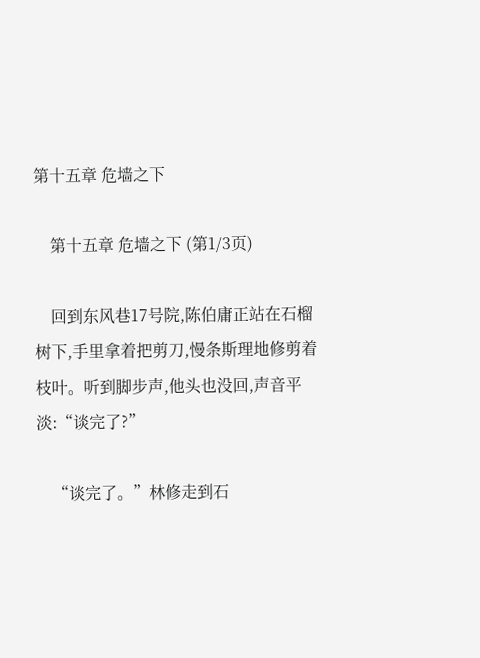第十五章 危墙之下

    第十五章 危墙之下 (第1/3页)

    回到东风巷17号院,陈伯庸正站在石榴树下,手里拿着把剪刀,慢条斯理地修剪着枝叶。听到脚步声,他头也没回,声音平淡:“谈完了?”

    “谈完了。”林修走到石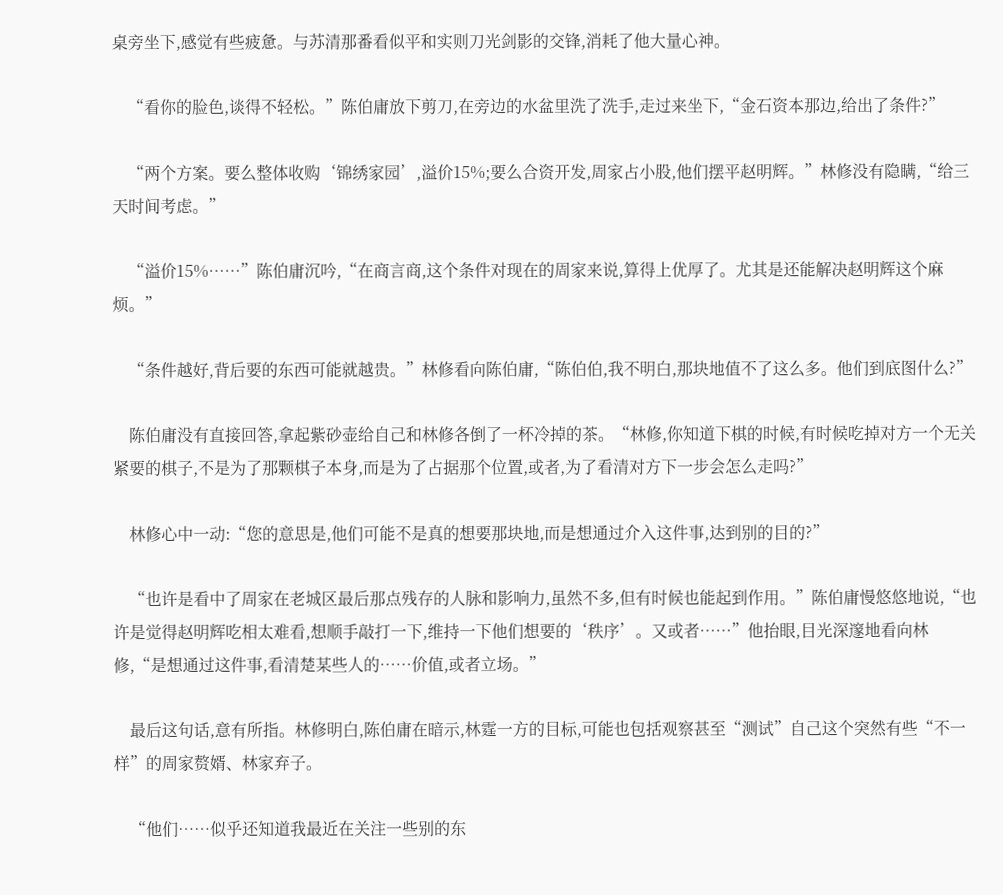桌旁坐下,感觉有些疲惫。与苏清那番看似平和实则刀光剑影的交锋,消耗了他大量心神。

    “看你的脸色,谈得不轻松。”陈伯庸放下剪刀,在旁边的水盆里洗了洗手,走过来坐下,“金石资本那边,给出了条件?”

    “两个方案。要么整体收购‘锦绣家园’,溢价15%;要么合资开发,周家占小股,他们摆平赵明辉。”林修没有隐瞒,“给三天时间考虑。”

    “溢价15%……”陈伯庸沉吟,“在商言商,这个条件对现在的周家来说,算得上优厚了。尤其是还能解决赵明辉这个麻烦。”

    “条件越好,背后要的东西可能就越贵。”林修看向陈伯庸,“陈伯伯,我不明白,那块地值不了这么多。他们到底图什么?”

    陈伯庸没有直接回答,拿起紫砂壶给自己和林修各倒了一杯冷掉的茶。“林修,你知道下棋的时候,有时候吃掉对方一个无关紧要的棋子,不是为了那颗棋子本身,而是为了占据那个位置,或者,为了看清对方下一步会怎么走吗?”

    林修心中一动:“您的意思是,他们可能不是真的想要那块地,而是想通过介入这件事,达到别的目的?”

    “也许是看中了周家在老城区最后那点残存的人脉和影响力,虽然不多,但有时候也能起到作用。”陈伯庸慢悠悠地说,“也许是觉得赵明辉吃相太难看,想顺手敲打一下,维持一下他们想要的‘秩序’。又或者……”他抬眼,目光深邃地看向林修,“是想通过这件事,看清楚某些人的……价值,或者立场。”

    最后这句话,意有所指。林修明白,陈伯庸在暗示,林霆一方的目标,可能也包括观察甚至“测试”自己这个突然有些“不一样”的周家赘婿、林家弃子。

    “他们……似乎还知道我最近在关注一些别的东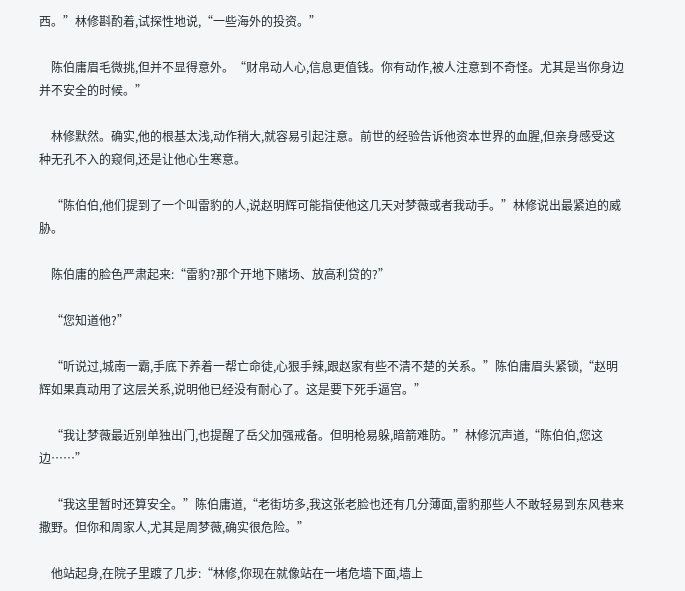西。”林修斟酌着,试探性地说,“一些海外的投资。”

    陈伯庸眉毛微挑,但并不显得意外。“财帛动人心,信息更值钱。你有动作,被人注意到不奇怪。尤其是当你身边并不安全的时候。”

    林修默然。确实,他的根基太浅,动作稍大,就容易引起注意。前世的经验告诉他资本世界的血腥,但亲身感受这种无孔不入的窥伺,还是让他心生寒意。

    “陈伯伯,他们提到了一个叫雷豹的人,说赵明辉可能指使他这几天对梦薇或者我动手。”林修说出最紧迫的威胁。

    陈伯庸的脸色严肃起来:“雷豹?那个开地下赌场、放高利贷的?”

    “您知道他?”

    “听说过,城南一霸,手底下养着一帮亡命徒,心狠手辣,跟赵家有些不清不楚的关系。”陈伯庸眉头紧锁,“赵明辉如果真动用了这层关系,说明他已经没有耐心了。这是要下死手逼宫。”

    “我让梦薇最近别单独出门,也提醒了岳父加强戒备。但明枪易躲,暗箭难防。”林修沉声道,“陈伯伯,您这边……”

    “我这里暂时还算安全。”陈伯庸道,“老街坊多,我这张老脸也还有几分薄面,雷豹那些人不敢轻易到东风巷来撒野。但你和周家人,尤其是周梦薇,确实很危险。”

    他站起身,在院子里踱了几步:“林修,你现在就像站在一堵危墙下面,墙上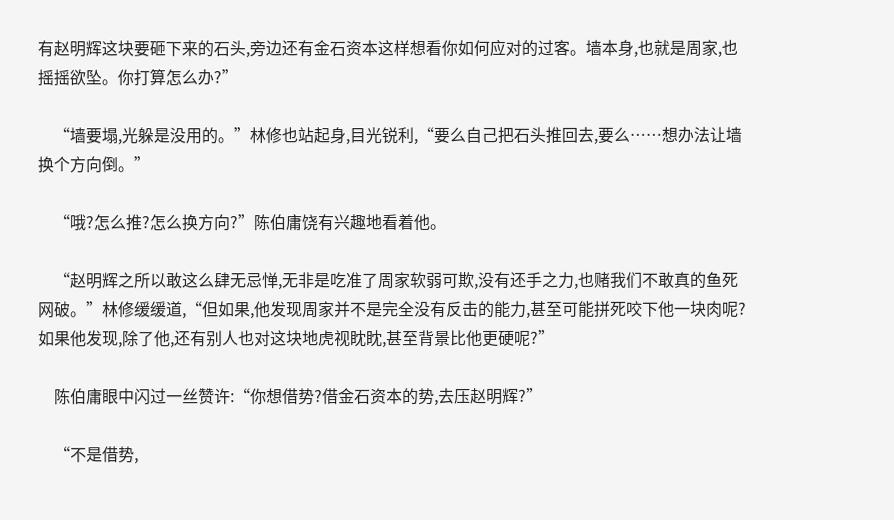有赵明辉这块要砸下来的石头,旁边还有金石资本这样想看你如何应对的过客。墙本身,也就是周家,也摇摇欲坠。你打算怎么办?”

    “墙要塌,光躲是没用的。”林修也站起身,目光锐利,“要么自己把石头推回去,要么……想办法让墙换个方向倒。”

    “哦?怎么推?怎么换方向?”陈伯庸饶有兴趣地看着他。

    “赵明辉之所以敢这么肆无忌惮,无非是吃准了周家软弱可欺,没有还手之力,也赌我们不敢真的鱼死网破。”林修缓缓道,“但如果,他发现周家并不是完全没有反击的能力,甚至可能拼死咬下他一块肉呢?如果他发现,除了他,还有别人也对这块地虎视眈眈,甚至背景比他更硬呢?”

    陈伯庸眼中闪过一丝赞许:“你想借势?借金石资本的势,去压赵明辉?”

    “不是借势,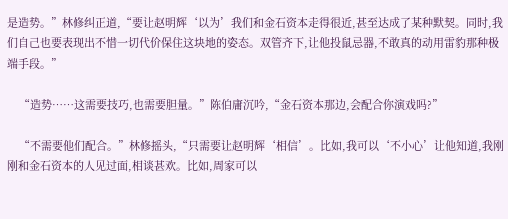是造势。”林修纠正道,“要让赵明辉‘以为’我们和金石资本走得很近,甚至达成了某种默契。同时,我们自己也要表现出不惜一切代价保住这块地的姿态。双管齐下,让他投鼠忌器,不敢真的动用雷豹那种极端手段。”

    “造势……这需要技巧,也需要胆量。”陈伯庸沉吟,“金石资本那边,会配合你演戏吗?”

    “不需要他们配合。”林修摇头,“只需要让赵明辉‘相信’。比如,我可以‘不小心’让他知道,我刚刚和金石资本的人见过面,相谈甚欢。比如,周家可以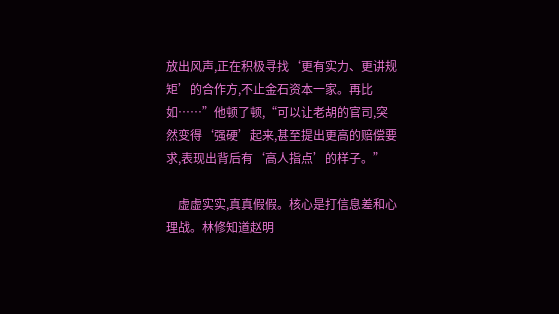放出风声,正在积极寻找‘更有实力、更讲规矩’的合作方,不止金石资本一家。再比如……”他顿了顿,“可以让老胡的官司,突然变得‘强硬’起来,甚至提出更高的赔偿要求,表现出背后有‘高人指点’的样子。”

    虚虚实实,真真假假。核心是打信息差和心理战。林修知道赵明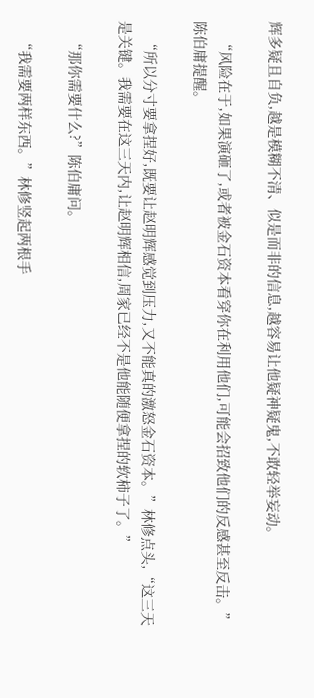辉多疑且自负,越是模糊不清、似是而非的信息,越容易让他疑神疑鬼,不敢轻举妄动。

    “风险在于,如果演砸了,或者被金石资本看穿你在利用他们,可能会招致他们的反感甚至反击。”陈伯庸提醒。

    “所以分寸要拿捏好,既要让赵明辉感觉到压力,又不能真的激怒金石资本。”林修点头,“这三天是关键。我需要在这三天内,让赵明辉相信,周家已经不是他能随便拿捏的软柿子了。”

    “那你需要什么?”陈伯庸问。

    “我需要两样东西。”林修竖起两根手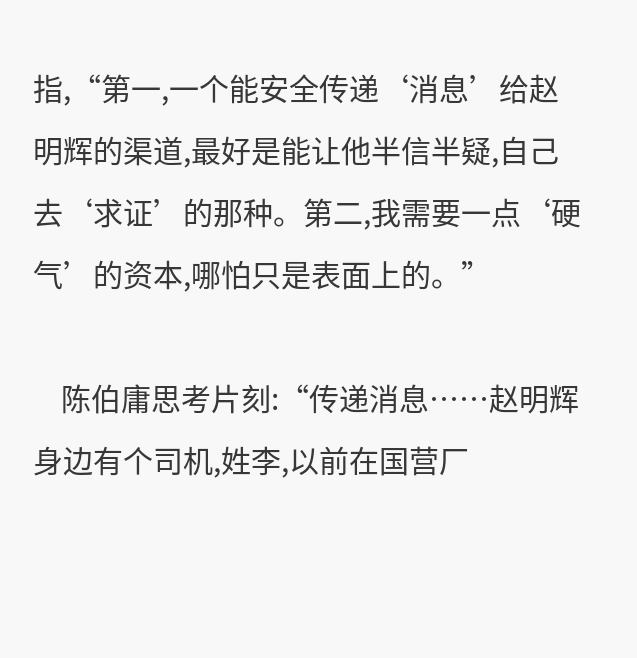指,“第一,一个能安全传递‘消息’给赵明辉的渠道,最好是能让他半信半疑,自己去‘求证’的那种。第二,我需要一点‘硬气’的资本,哪怕只是表面上的。”

    陈伯庸思考片刻:“传递消息……赵明辉身边有个司机,姓李,以前在国营厂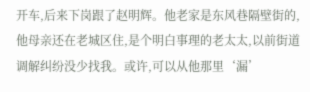开车,后来下岗跟了赵明辉。他老家是东风巷隔壁街的,他母亲还在老城区住,是个明白事理的老太太,以前街道调解纠纷没少找我。或许,可以从他那里‘漏’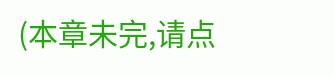(本章未完,请点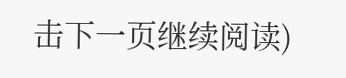击下一页继续阅读)